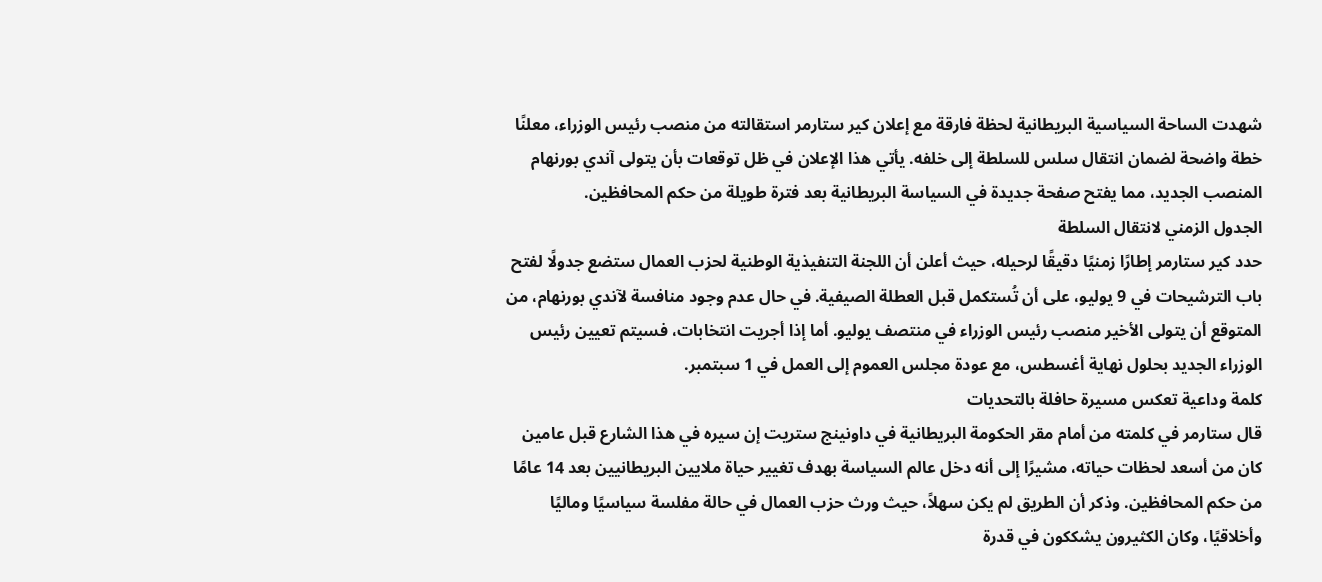شهدت الساحة السياسية البريطانية لحظة فارقة مع إعلان كير ستارمر استقالته من منصب رئيس الوزراء، معلنًا خطة واضحة لضمان انتقال سلس للسلطة إلى خلفه. يأتي هذا الإعلان في ظل توقعات بأن يتولى آندي بورنهام المنصب الجديد، مما يفتح صفحة جديدة في السياسة البريطانية بعد فترة طويلة من حكم المحافظين.
الجدول الزمني لانتقال السلطة
حدد كير ستارمر إطارًا زمنيًا دقيقًا لرحيله، حيث أعلن أن اللجنة التنفيذية الوطنية لحزب العمال ستضع جدولًا لفتح باب الترشيحات في 9 يوليو، على أن تُستكمل قبل العطلة الصيفية. في حال عدم وجود منافسة لآندي بورنهام، من المتوقع أن يتولى الأخير منصب رئيس الوزراء في منتصف يوليو. أما إذا أجريت انتخابات، فسيتم تعيين رئيس الوزراء الجديد بحلول نهاية أغسطس، مع عودة مجلس العموم إلى العمل في 1 سبتمبر.
كلمة وداعية تعكس مسيرة حافلة بالتحديات
قال ستارمر في كلمته من أمام مقر الحكومة البريطانية في داونينج ستريت إن سيره في هذا الشارع قبل عامين كان من أسعد لحظات حياته، مشيرًا إلى أنه دخل عالم السياسة بهدف تغيير حياة ملايين البريطانيين بعد 14 عامًا من حكم المحافظين. وذكر أن الطريق لم يكن سهلاً، حيث ورث حزب العمال في حالة مفلسة سياسيًا وماليًا وأخلاقيًا، وكان الكثيرون يشككون في قدرة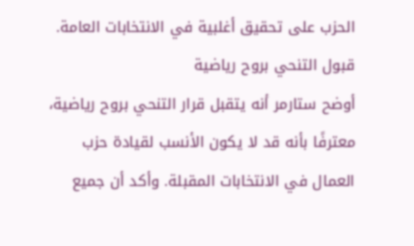الحزب على تحقيق أغلبية في الانتخابات العامة.
قبول التنحي بروح رياضية
أوضح ستارمر أنه يتقبل قرار التنحي بروح رياضية، معترفًا بأنه قد لا يكون الأنسب لقيادة حزب العمال في الانتخابات المقبلة. وأكد أن جميع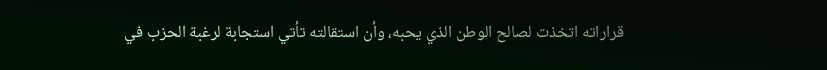قراراته اتخذت لصالح الوطن الذي يحبه، وأن استقالته تأتي استجابة لرغبة الحزب في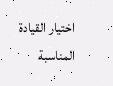اختيار القيادة المناسبة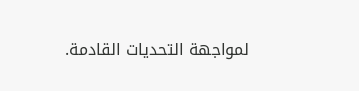لمواجهة التحديات القادمة.